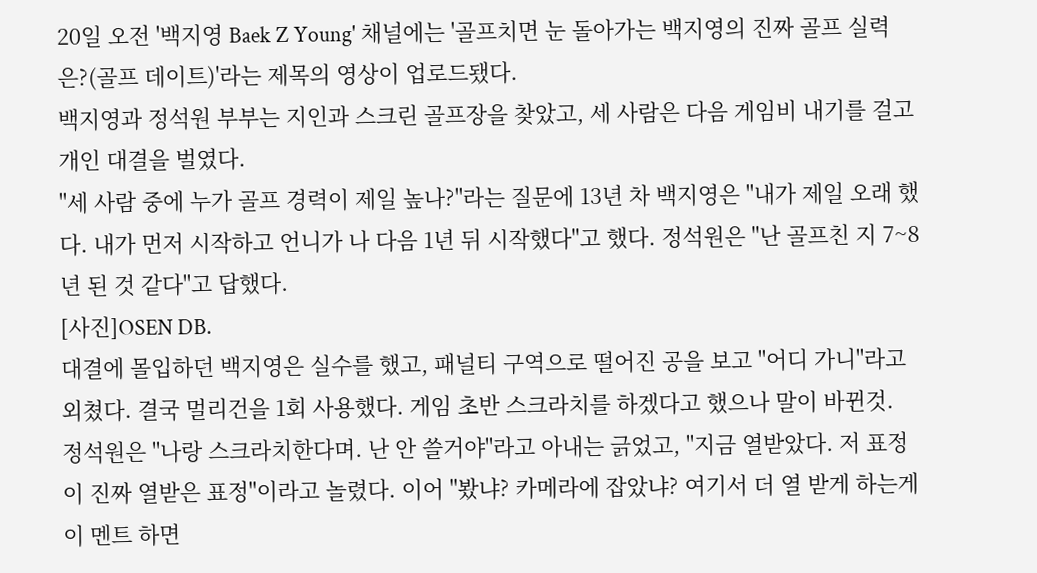20일 오전 '백지영 Baek Z Young' 채널에는 '골프치면 눈 돌아가는 백지영의 진짜 골프 실력은?(골프 데이트)'라는 제목의 영상이 업로드됐다.
백지영과 정석원 부부는 지인과 스크린 골프장을 찾았고, 세 사람은 다음 게임비 내기를 걸고 개인 대결을 벌였다.
"세 사람 중에 누가 골프 경력이 제일 높나?"라는 질문에 13년 차 백지영은 "내가 제일 오래 했다. 내가 먼저 시작하고 언니가 나 다음 1년 뒤 시작했다"고 했다. 정석원은 "난 골프친 지 7~8년 된 것 같다"고 답했다.
[사진]OSEN DB.
대결에 몰입하던 백지영은 실수를 했고, 패널티 구역으로 떨어진 공을 보고 "어디 가니"라고 외쳤다. 결국 멀리건을 1회 사용했다. 게임 초반 스크라치를 하겠다고 했으나 말이 바뀐것.
정석원은 "나랑 스크라치한다며. 난 안 쓸거야"라고 아내는 긁었고, "지금 열받았다. 저 표정이 진짜 열받은 표정"이라고 놀렸다. 이어 "봤냐? 카메라에 잡았냐? 여기서 더 열 받게 하는게 이 멘트 하면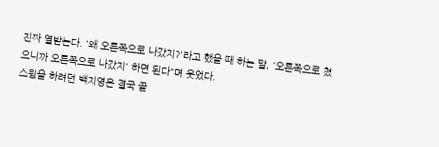진짜 열받는다. '왜 오른쪽으로 나갔지?'라고 했을 때 하는 말, '오른쪽으로 쳤으니까 오른쪽으로 나갔지' 하면 된다"며 웃었다.
스윙을 하려던 백지영은 결국 골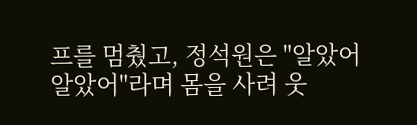프를 멈췄고, 정석원은 "알았어 알았어"라며 몸을 사려 웃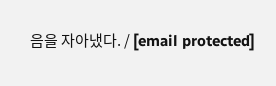음을 자아냈다. / [email protected]